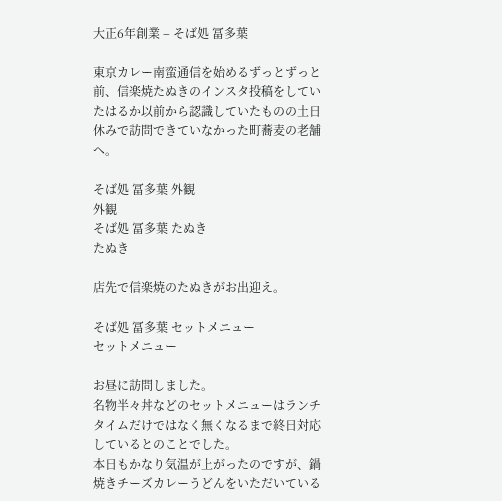大正6年創業 – そば処 冨多葉

東京カレー南蛮通信を始めるずっとずっと前、信楽焼たぬきのインスタ投稿をしていたはるか以前から認識していたものの土日休みで訪問できていなかった町蕎麦の老舗へ。

そば処 冨多葉 外観
外観
そば処 冨多葉 たぬき
たぬき

店先で信楽焼のたぬきがお出迎え。

そば処 冨多葉 セットメニュー
セットメニュー

お昼に訪問しました。
名物半々丼などのセットメニューはランチタイムだけではなく無くなるまで終日対応しているとのことでした。
本日もかなり気温が上がったのですが、鍋焼きチーズカレーうどんをいただいている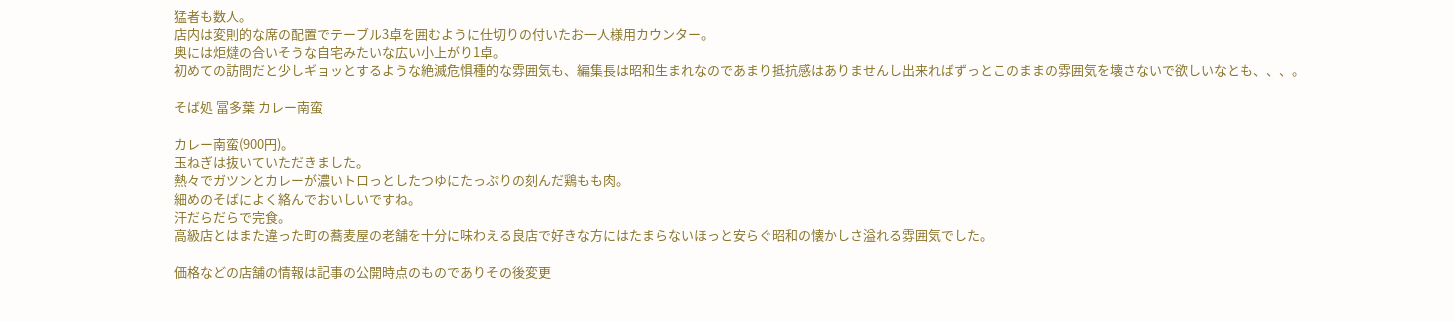猛者も数人。
店内は変則的な席の配置でテーブル3卓を囲むように仕切りの付いたお一人様用カウンター。
奥には炬燵の合いそうな自宅みたいな広い小上がり1卓。
初めての訪問だと少しギョッとするような絶滅危惧種的な雰囲気も、編集長は昭和生まれなのであまり抵抗感はありませんし出来ればずっとこのままの雰囲気を壊さないで欲しいなとも、、、。

そば処 冨多葉 カレー南蛮

カレー南蛮(900円)。
玉ねぎは抜いていただきました。
熱々でガツンとカレーが濃いトロっとしたつゆにたっぷりの刻んだ鶏もも肉。
細めのそばによく絡んでおいしいですね。
汗だらだらで完食。
高級店とはまた違った町の蕎麦屋の老舗を十分に味わえる良店で好きな方にはたまらないほっと安らぐ昭和の懐かしさ溢れる雰囲気でした。

価格などの店舗の情報は記事の公開時点のものでありその後変更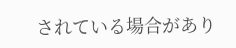されている場合があり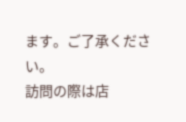ます。ご了承ください。
訪問の際は店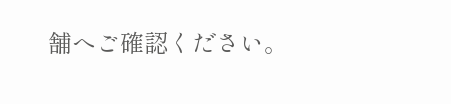舗へご確認ください。